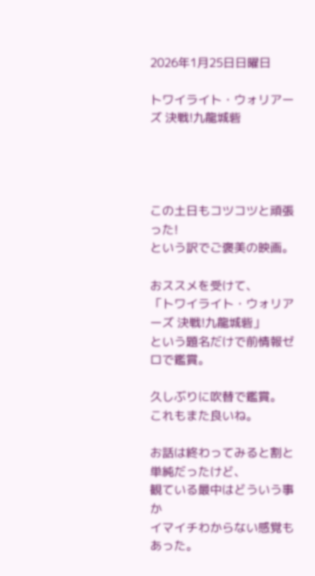2026年1月25日日曜日

トワイライト・ウォリアーズ 決戦!九龍城砦




この土日もコツコツと頑張った!
という訳でご褒美の映画。

おススメを受けて、
「トワイライト・ウォリアーズ 決戦!九龍城砦」
という題名だけで前情報ゼロで鑑賞。

久しぶりに吹替で鑑賞。
これもまた良いね。

お話は終わってみると割と単純だったけど、
観ている最中はどういう事か
イマイチわからない感覚もあった。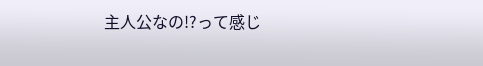主人公なの!?って感じ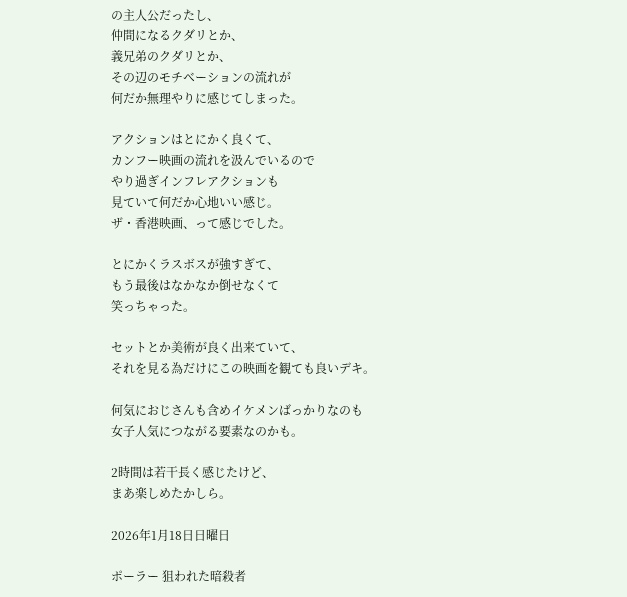の主人公だったし、
仲間になるクダリとか、
義兄弟のクダリとか、
その辺のモチベーションの流れが
何だか無理やりに感じてしまった。

アクションはとにかく良くて、
カンフー映画の流れを汲んでいるので
やり過ぎインフレアクションも
見ていて何だか心地いい感じ。
ザ・香港映画、って感じでした。

とにかくラスボスが強すぎて、
もう最後はなかなか倒せなくて
笑っちゃった。

セットとか美術が良く出来ていて、
それを見る為だけにこの映画を観ても良いデキ。

何気におじさんも含めイケメンばっかりなのも
女子人気につながる要素なのかも。

2時間は若干長く感じたけど、
まあ楽しめたかしら。

2026年1月18日日曜日

ポーラー 狙われた暗殺者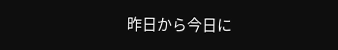昨日から今日に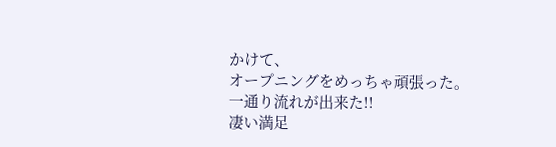かけて、
オープニングをめっちゃ頑張った。
一通り流れが出来た!!
凄い満足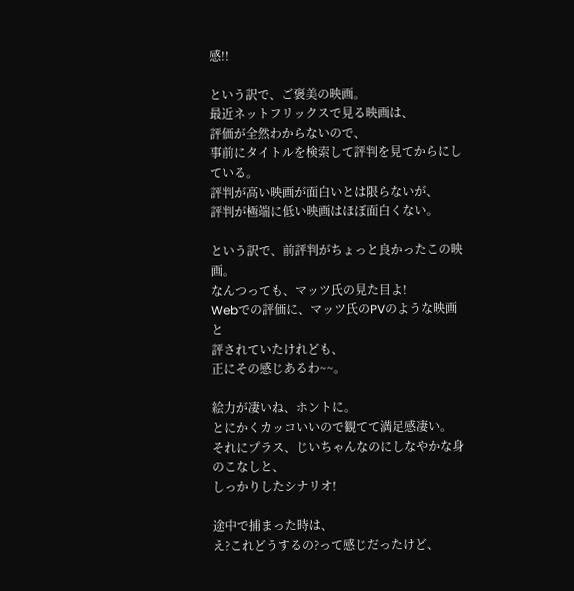感!!

という訳で、ご褒美の映画。
最近ネットフリックスで見る映画は、
評価が全然わからないので、
事前にタイトルを検索して評判を見てからにしている。
評判が高い映画が面白いとは限らないが、
評判が極端に低い映画はほぼ面白くない。

という訳で、前評判がちょっと良かったこの映画。
なんつっても、マッツ氏の見た目よ!
Webでの評価に、マッツ氏のPVのような映画と
評されていたけれども、
正にその感じあるわ~~。

絵力が凄いね、ホントに。
とにかくカッコいいので観てて満足感凄い。
それにプラス、じいちゃんなのにしなやかな身のこなしと、
しっかりしたシナリオ!

途中で捕まった時は、
え?これどうするの?って感じだったけど、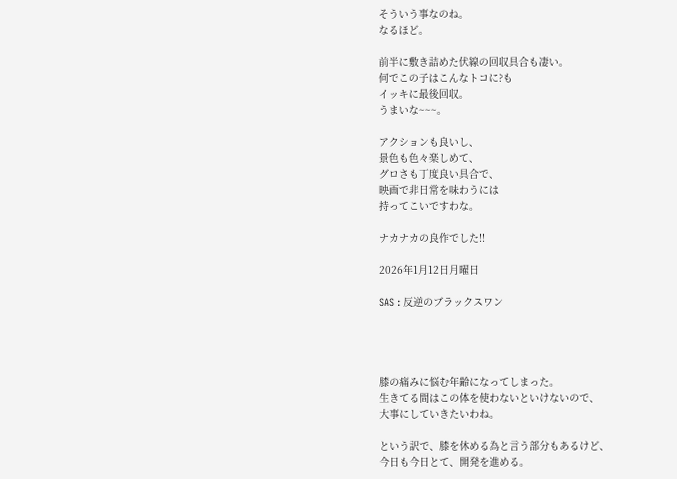そういう事なのね。
なるほど。

前半に敷き詰めた伏線の回収具合も凄い。
何でこの子はこんなトコに?も
イッキに最後回収。
うまいな~~~。

アクションも良いし、
景色も色々楽しめて、
グロさも丁度良い具合で、
映画で非日常を味わうには
持ってこいですわな。

ナカナカの良作でした!!

2026年1月12日月曜日

SAS : 反逆のブラックスワン




膝の痛みに悩む年齢になってしまった。
生きてる間はこの体を使わないといけないので、
大事にしていきたいわね。

という訳で、膝を休める為と言う部分もあるけど、
今日も今日とて、開発を進める。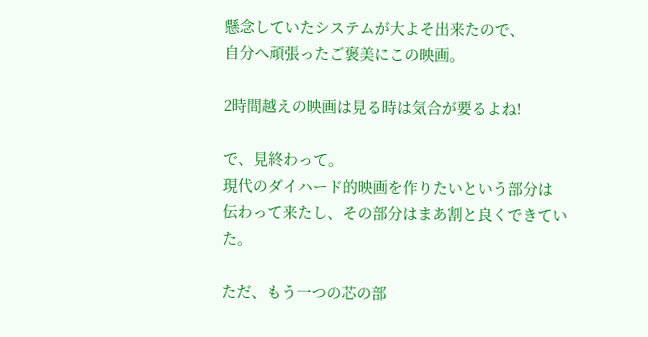懸念していたシステムが大よそ出来たので、
自分へ頑張ったご褒美にこの映画。

2時間越えの映画は見る時は気合が要るよね!

で、見終わって。
現代のダイハード的映画を作りたいという部分は
伝わって来たし、その部分はまあ割と良くできていた。

ただ、もう一つの芯の部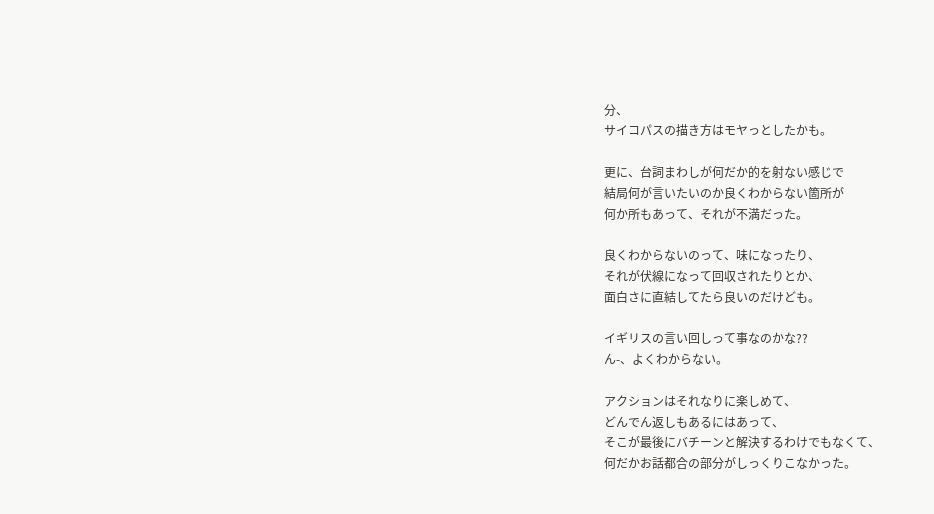分、
サイコパスの描き方はモヤっとしたかも。

更に、台詞まわしが何だか的を射ない感じで
結局何が言いたいのか良くわからない箇所が
何か所もあって、それが不満だった。

良くわからないのって、味になったり、
それが伏線になって回収されたりとか、
面白さに直結してたら良いのだけども。

イギリスの言い回しって事なのかな??
ん-、よくわからない。

アクションはそれなりに楽しめて、
どんでん返しもあるにはあって、
そこが最後にバチーンと解決するわけでもなくて、
何だかお話都合の部分がしっくりこなかった。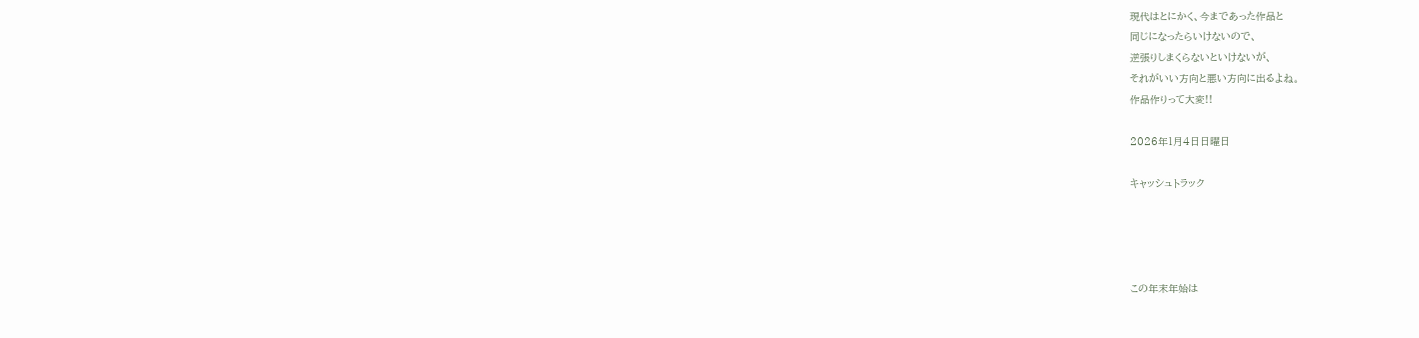現代はとにかく、今まであった作品と
同じになったらいけないので、
逆張りしまくらないといけないが、
それがいい方向と悪い方向に出るよね。
作品作りって大変!!

2026年1月4日日曜日

キャッシュトラック




この年末年始は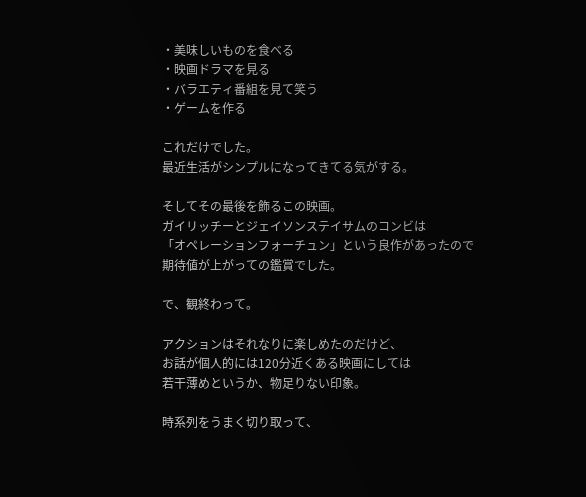・美味しいものを食べる
・映画ドラマを見る
・バラエティ番組を見て笑う
・ゲームを作る

これだけでした。
最近生活がシンプルになってきてる気がする。

そしてその最後を飾るこの映画。
ガイリッチーとジェイソンステイサムのコンビは
「オペレーションフォーチュン」という良作があったので
期待値が上がっての鑑賞でした。

で、観終わって。

アクションはそれなりに楽しめたのだけど、
お話が個人的には120分近くある映画にしては
若干薄めというか、物足りない印象。

時系列をうまく切り取って、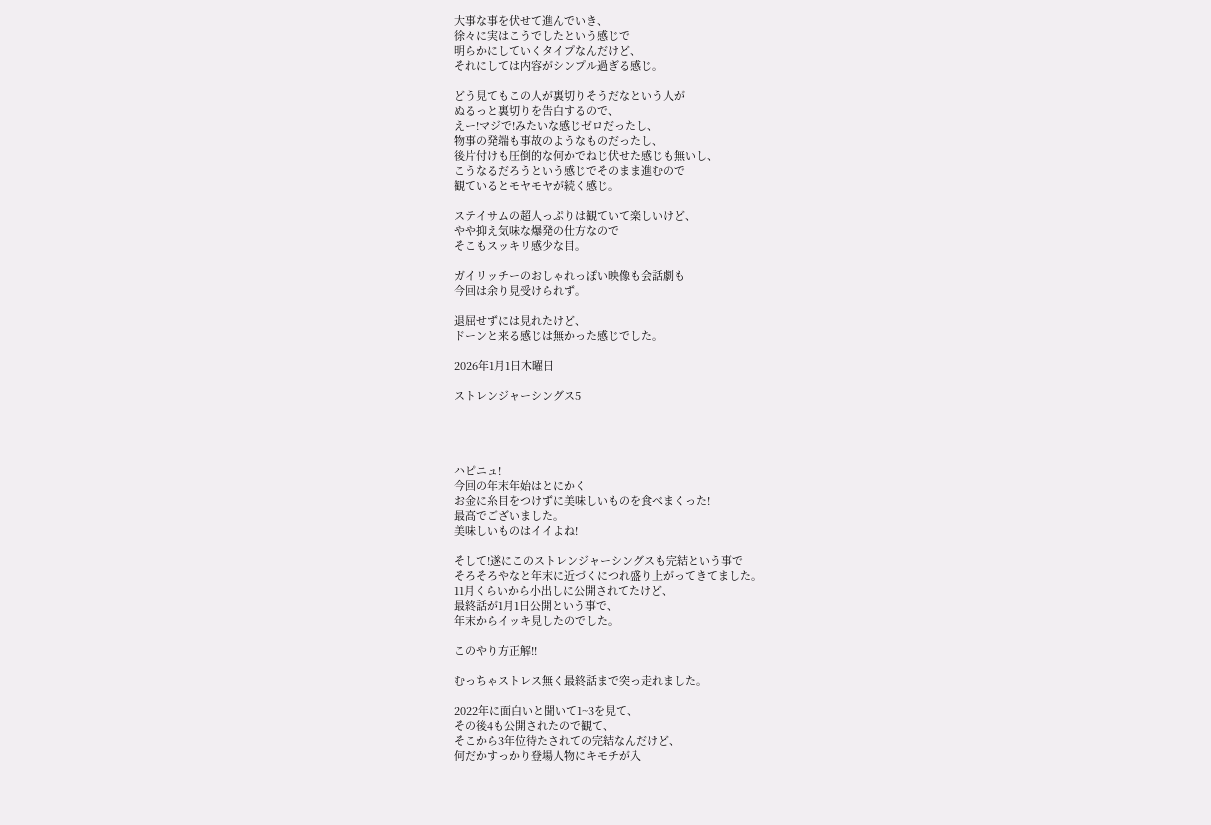大事な事を伏せて進んでいき、
徐々に実はこうでしたという感じで
明らかにしていくタイプなんだけど、
それにしては内容がシンプル過ぎる感じ。

どう見てもこの人が裏切りそうだなという人が
ぬるっと裏切りを告白するので、
えー!マジで!みたいな感じゼロだったし、
物事の発端も事故のようなものだったし、
後片付けも圧倒的な何かでねじ伏せた感じも無いし、
こうなるだろうという感じでそのまま進むので
観ているとモヤモヤが続く感じ。

ステイサムの超人っぷりは観ていて楽しいけど、
やや抑え気味な爆発の仕方なので
そこもスッキリ感少な目。

ガイリッチーのおしゃれっぽい映像も会話劇も
今回は余り見受けられず。

退屈せずには見れたけど、
ドーンと来る感じは無かった感じでした。

2026年1月1日木曜日

ストレンジャーシングス5




ハピニュ!
今回の年末年始はとにかく
お金に糸目をつけずに美味しいものを食べまくった!
最高でございました。
美味しいものはイイよね!

そして!遂にこのストレンジャーシングスも完結という事で
そろそろやなと年末に近づくにつれ盛り上がってきてました。
11月くらいから小出しに公開されてたけど、
最終話が1月1日公開という事で、
年末からイッキ見したのでした。

このやり方正解!!

むっちゃストレス無く最終話まで突っ走れました。

2022年に面白いと聞いて1~3を見て、
その後4も公開されたので観て、
そこから3年位待たされての完結なんだけど、
何だかすっかり登場人物にキモチが入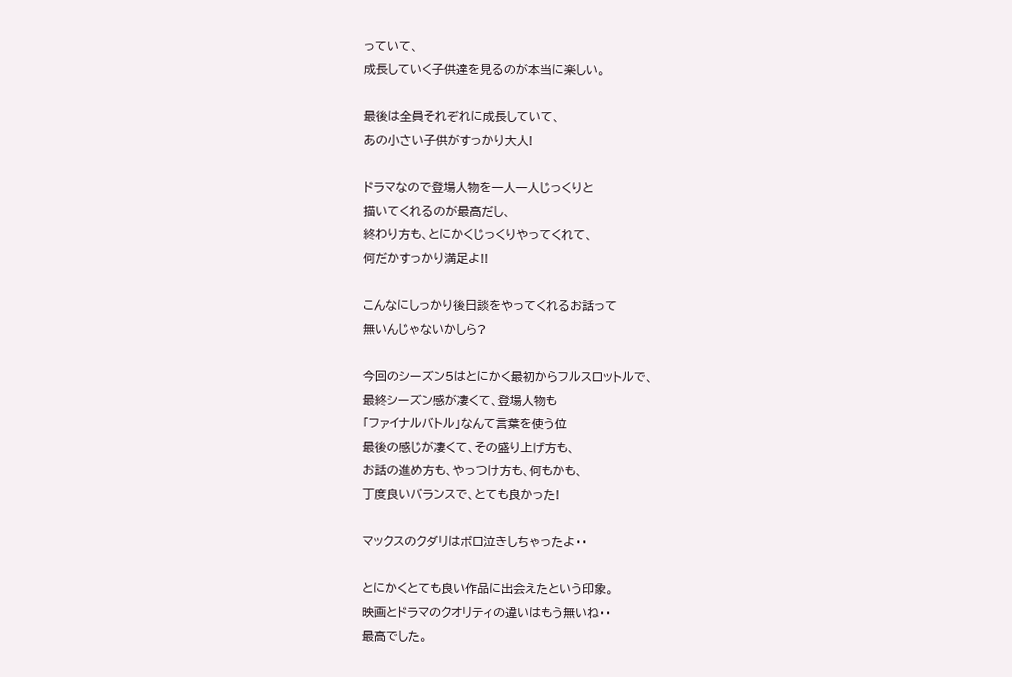っていて、
成長していく子供達を見るのが本当に楽しい。

最後は全員それぞれに成長していて、
あの小さい子供がすっかり大人!

ドラマなので登場人物を一人一人じっくりと
描いてくれるのが最高だし、
終わり方も、とにかくじっくりやってくれて、
何だかすっかり満足よ!!

こんなにしっかり後日談をやってくれるお話って
無いんじゃないかしら?

今回のシーズン5はとにかく最初からフルスロットルで、
最終シーズン感が凄くて、登場人物も
「ファイナルバトル」なんて言葉を使う位
最後の感じが凄くて、その盛り上げ方も、
お話の進め方も、やっつけ方も、何もかも、
丁度良いバランスで、とても良かった!

マックスのクダリはボロ泣きしちゃったよ・・

とにかくとても良い作品に出会えたという印象。
映画とドラマのクオリティの違いはもう無いね・・
最高でした。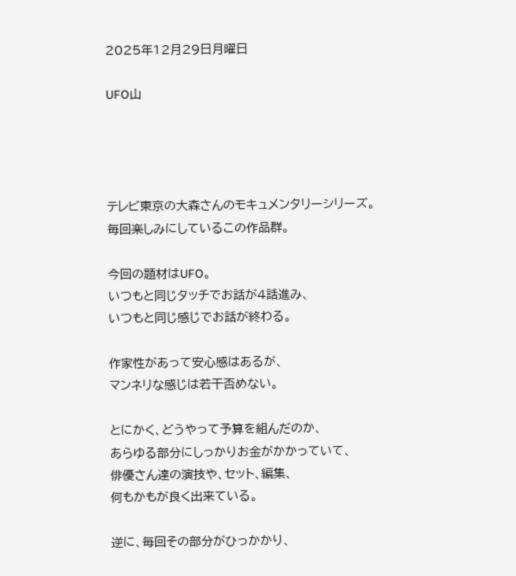2025年12月29日月曜日

UFO山




テレビ東京の大森さんのモキュメンタリーシリーズ。
毎回楽しみにしているこの作品群。

今回の題材はUFO。
いつもと同じタッチでお話が4話進み、
いつもと同じ感じでお話が終わる。

作家性があって安心感はあるが、
マンネリな感じは若干否めない。

とにかく、どうやって予算を組んだのか、
あらゆる部分にしっかりお金がかかっていて、
俳優さん達の演技や、セット、編集、
何もかもが良く出来ている。

逆に、毎回その部分がひっかかり、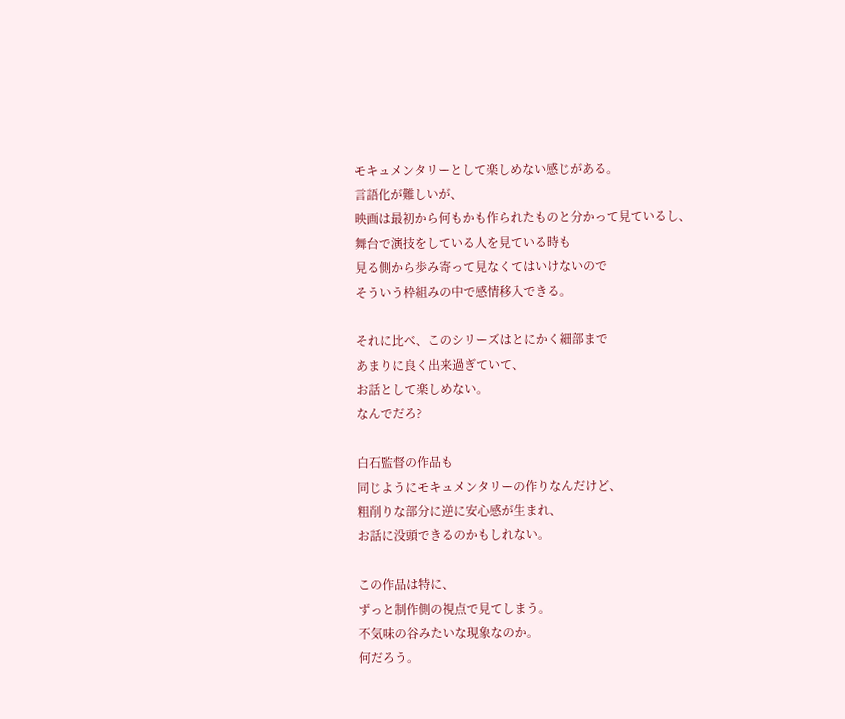モキュメンタリーとして楽しめない感じがある。
言語化が難しいが、
映画は最初から何もかも作られたものと分かって見ているし、
舞台で演技をしている人を見ている時も
見る側から歩み寄って見なくてはいけないので
そういう枠組みの中で感情移入できる。

それに比べ、このシリーズはとにかく細部まで
あまりに良く出来過ぎていて、
お話として楽しめない。
なんでだろ?

白石監督の作品も
同じようにモキュメンタリーの作りなんだけど、
粗削りな部分に逆に安心感が生まれ、
お話に没頭できるのかもしれない。

この作品は特に、
ずっと制作側の視点で見てしまう。
不気味の谷みたいな現象なのか。
何だろう。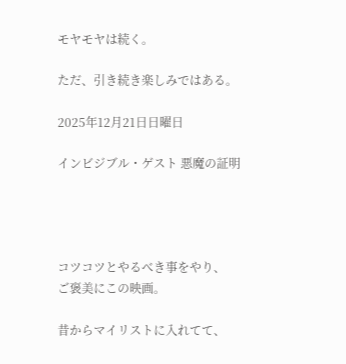モヤモヤは続く。

ただ、引き続き楽しみではある。

2025年12月21日日曜日

インビジブル・ゲスト 悪魔の証明




コツコツとやるべき事をやり、
ご褒美にこの映画。

昔からマイリストに入れてて、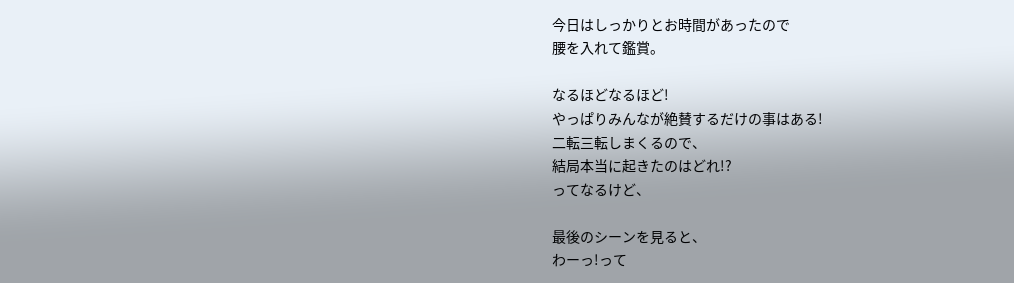今日はしっかりとお時間があったので
腰を入れて鑑賞。

なるほどなるほど!
やっぱりみんなが絶賛するだけの事はある!
二転三転しまくるので、
結局本当に起きたのはどれ!?
ってなるけど、

最後のシーンを見ると、
わーっ!って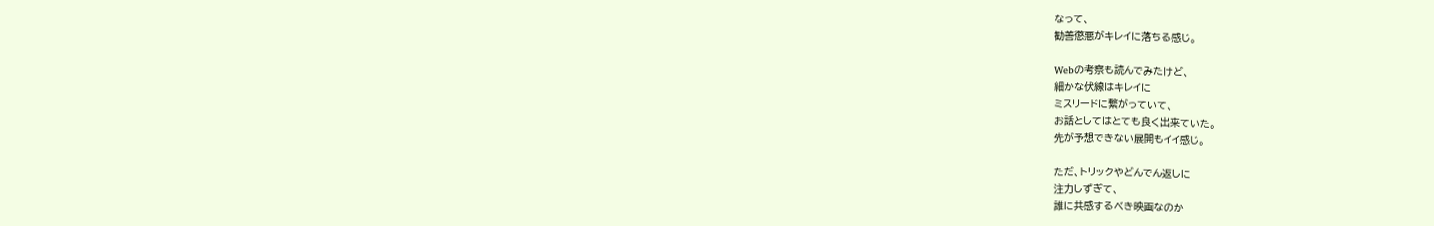なって、
勧善懲悪がキレイに落ちる感じ。

Webの考察も読んでみたけど、
細かな伏線はキレイに
ミスリードに繋がっていて、
お話としてはとても良く出来ていた。
先が予想できない展開もイイ感じ。

ただ、トリックやどんでん返しに
注力しずぎて、
誰に共感するべき映画なのか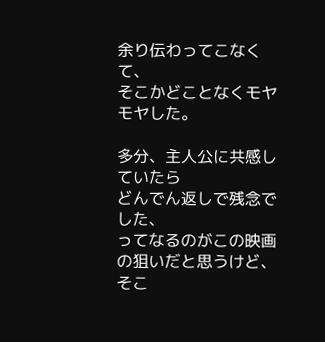余り伝わってこなくて、
そこかどことなくモヤモヤした。

多分、主人公に共感していたら
どんでん返しで残念でした、
ってなるのがこの映画の狙いだと思うけど、
そこ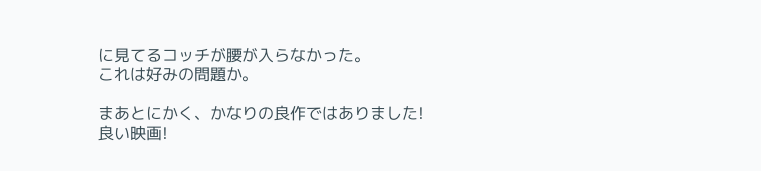に見てるコッチが腰が入らなかった。
これは好みの問題か。

まあとにかく、かなりの良作ではありました!
良い映画!